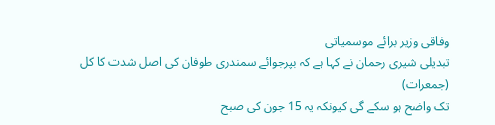وفاقی وزیر برائے موسمیاتی
تبدیلی شیری رحمان نے کہا ہے کہ بپرجوائے سمندری طوفان کی اصل شدت کا کل (جمعرات)
تک واضح ہو سکے گی کیونکہ یہ 15 جون کی صبح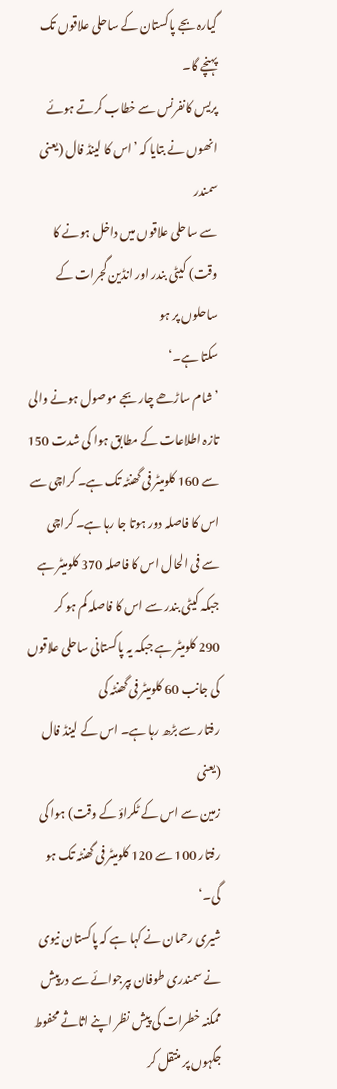گیارہ بجے پاکستان کے ساحلی علاقوں تک
پہنچے گا۔
پریس کانفرنس سے خطاب کرتے ہوئے انھوں نے بتایا کہ ’اس کا لینڈ فال (یعنی سمندر
سے ساحلی علاقوں میں داخل ہونے کا وقت) کیٹی بندر اور انڈین گجرات کے ساحلوں پر ہو
سکتا ہے۔‘
’شام ساڑھے چار بجے موصول ہونے والی تازہ اطلاعات کے مطابق ہوا کی شدت 150
سے 160 کلومیٹر فی گھنٹہ تک ہے۔ کراچی سے اس کا فاصلہ دور ہوتا جا رہا ہے۔ کراچی
سے فی الحال اس کا فاصلہ 370 کلومیٹر ہے جبکہ کیٹی بندر سے اس کا فاصلہ کم ہو کر
290 کلومیٹر ہے جبکہ یہ پاکستانی ساحلی علاقوں کی جانب 60 کلومیٹر فی گھنٹہ کی
رفتار سے بڑھ رہا ہے۔ اس کے لینڈ فال (یعنی
زمین سے اس کے ٹکراؤ کے وقت) ہوا کی رفتار 100 سے 120 کلومیٹر فی گھنٹہ تک ہو گی۔‘
شیری رحمان نے کہا ہے کہ پاکستان نیوی نے سمندری طوفان بپرجوائے سے درپیش ممکنہ خطرات کی پیش نظر اپنے اثاثے محفوط جگہوں پر منتقل کر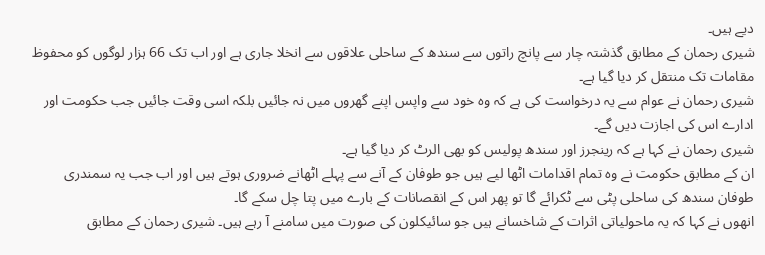دیے ہیں۔
شیری رحمان کے مطابق گذشتہ چار سے پانچ راتوں سے سندھ کے ساحلی علاقوں سے انخلا جاری ہے اور اب تک 66 ہزار لوگوں کو محفوظ مقامات تک منتقل کر دیا گیا ہے۔
شیری رحمان نے عوام سے یہ درخواست کی ہے کہ وہ خود سے واپس اپنے گھروں میں نہ جائیں بلکہ اسی وقت جائیں جب حکومت اور ادارے اس کی اجازت دیں گے۔
شیری رحمان نے کہا ہے کہ رینجرز اور سندھ پولیس کو بھی الرٹ کر دیا گیا ہے۔
ان کے مطابق حکومت نے وہ تمام اقدامات اٹھا لیے ہیں جو طوفان کے آنے سے پہلے اٹھانے ضروری ہوتے ہیں اور اب جب یہ سمندری طوفان سندھ کی ساحلی پٹی سے ٹکرائے گا تو پھر اس کے انقصانات کے بارے میں پتا چل سکے گا۔
انھوں نے کہا کہ یہ ماحولیاتی اثرات کے شاخسانے ہیں جو سائیکلون کی صورت میں سامنے آ رہے ہیں۔ شیری رحمان کے مطابق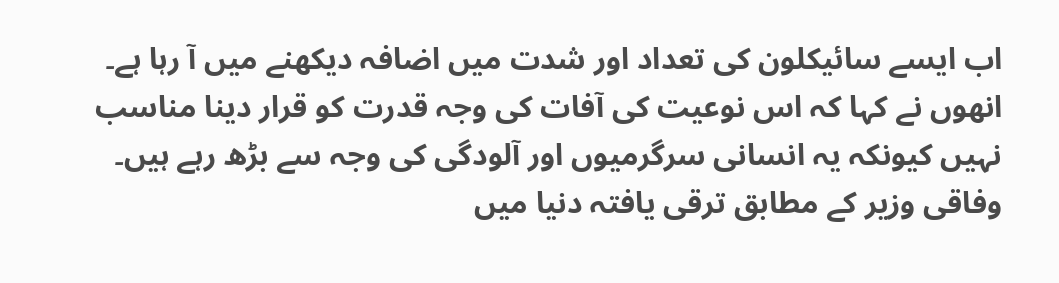اب ایسے سائیکلون کی تعداد اور شدت میں اضافہ دیکھنے میں آ رہا ہے۔ انھوں نے کہا کہ اس نوعیت کی آفات کی وجہ قدرت کو قرار دینا مناسب نہیں کیونکہ یہ انسانی سرگرمیوں اور آلودگی کی وجہ سے بڑھ رہے ہیں۔
وفاقی وزیر کے مطابق ترقی یافتہ دنیا میں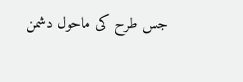جس طرح کی ماحول دشمن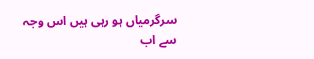سرگرمیاں ہو رہی ہیں اس وجہ سے اب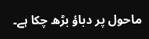ماحول پر دباؤ بڑھ چکا ہے۔